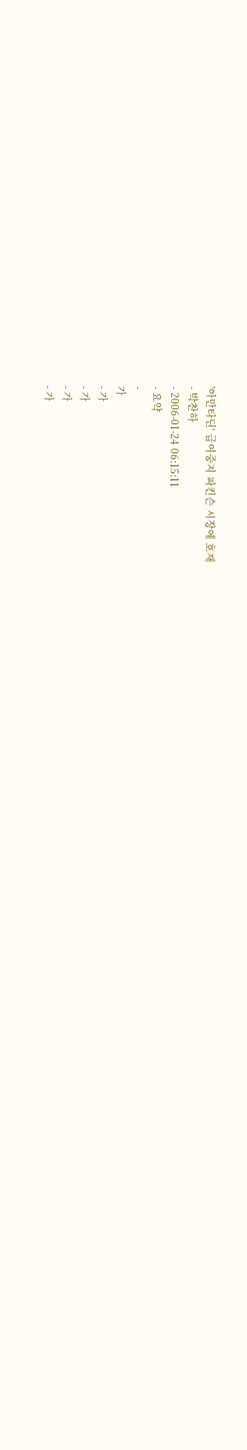'아만타딘' 급여중지 파킨슨 시장에 호재
- 박찬하
- 2006-01-24 06:15:11
- 요약
-
가
- 가
- 가
- 가
- 가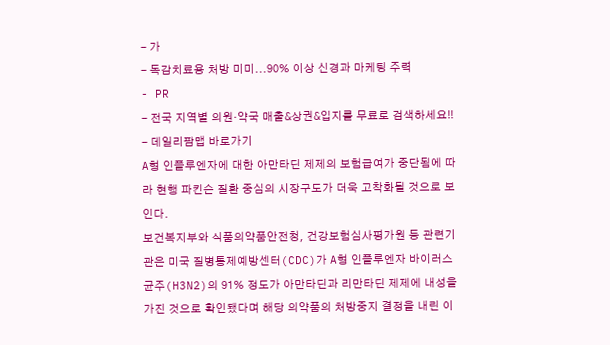- 가
- 독감치료용 처방 미미...90% 이상 신경과 마케팅 주력
- PR
- 전국 지역별 의원·약국 매출&상권&입지를 무료로 검색하세요!!
- 데일리팜맵 바로가기
A형 인플루엔자에 대한 아만타딘 제제의 보험급여가 중단됨에 따라 현행 파킨슨 질환 중심의 시장구도가 더욱 고착화될 것으로 보인다.
보건복지부와 식품의약품안전청, 건강보험심사평가원 등 관련기관은 미국 질병통제예방센터(CDC)가 A형 인플루엔자 바이러스 균주(H3N2)의 91% 정도가 아만타딘과 리만타딘 제제에 내성을 가진 것으로 확인됐다며 해당 의약품의 처방중지 결정을 내린 이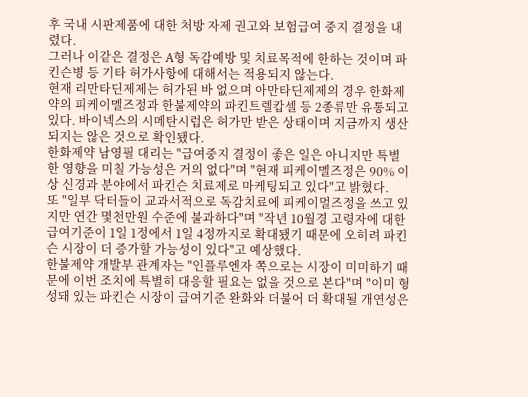후 국내 시판제품에 대한 처방 자제 권고와 보험급여 중지 결정을 내렸다.
그러나 이같은 결정은 A형 독감예방 및 치료목적에 한하는 것이며 파킨슨병 등 기타 허가사항에 대해서는 적용되지 않는다.
현재 리만타딘제제는 허가된 바 없으며 아만타딘제제의 경우 한화제약의 피케이멜즈정과 한불제약의 파킨트렐캅셀 등 2종류만 유통되고 있다. 바이넥스의 시메탄시럽은 허가만 받은 상태이며 지금까지 생산되지는 않은 것으로 확인됐다.
한화제약 남영필 대리는 "급여중지 결정이 좋은 일은 아니지만 특별한 영향을 미칠 가능성은 거의 없다"며 "현재 피케이멜즈정은 90% 이상 신경과 분야에서 파킨슨 치료제로 마케팅되고 있다"고 밝혔다.
또 "일부 닥터들이 교과서적으로 독감치료에 피케이멀즈정을 쓰고 있지만 연간 몇천만원 수준에 불과하다"며 "작년 10월경 고령자에 대한 급여기준이 1일 1정에서 1일 4정까지로 확대됐기 때문에 오히려 파킨슨 시장이 더 증가할 가능성이 있다"고 예상했다.
한불제약 개발부 관계자는 "인플루엔자 쪽으로는 시장이 미미하기 때문에 이번 조치에 특별히 대응할 필요는 없을 것으로 본다"며 "이미 형성돼 있는 파킨슨 시장이 급여기준 완화와 더불어 더 확대될 개연성은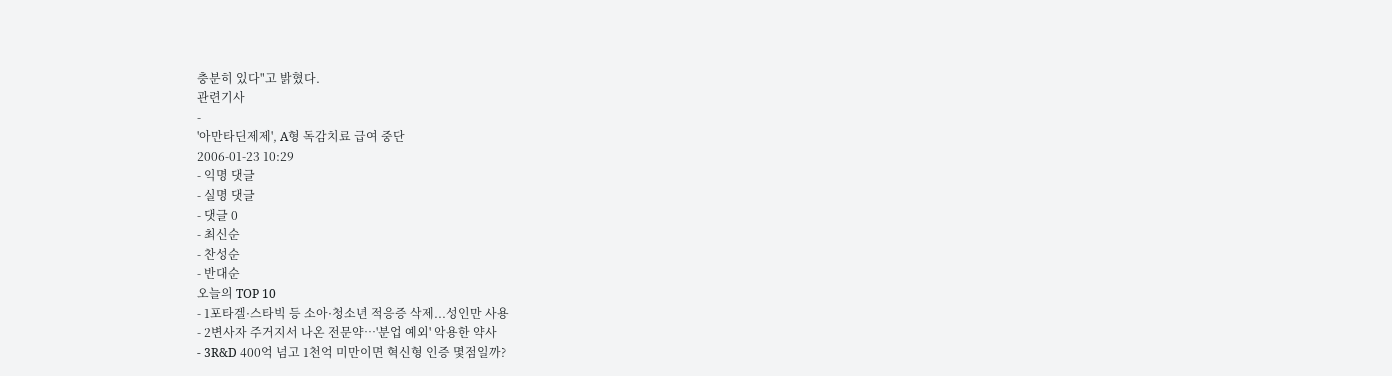충분히 있다"고 밝혔다.
관련기사
-
'아만타딘제제', A형 독감치료 급여 중단
2006-01-23 10:29
- 익명 댓글
- 실명 댓글
- 댓글 0
- 최신순
- 찬성순
- 반대순
오늘의 TOP 10
- 1포타겔·스타빅 등 소아·청소년 적응증 삭제...성인만 사용
- 2변사자 주거지서 나온 전문약…'분업 예외' 악용한 약사
- 3R&D 400억 넘고 1천억 미만이면 혁신형 인증 몇점일까?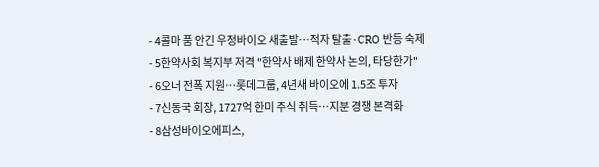- 4콜마 품 안긴 우정바이오 새출발…적자 탈출·CRO 반등 숙제
- 5한약사회 복지부 저격 "한약사 배제 한약사 논의, 타당한가"
- 6오너 전폭 지원…롯데그룹, 4년새 바이오에 1.5조 투자
- 7신동국 회장, 1727억 한미 주식 취득…지분 경쟁 본격화
- 8삼성바이오에피스,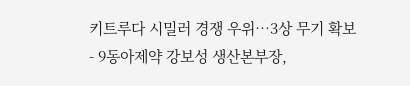키트루다 시밀러 경쟁 우위…3상 무기 확보
- 9동아제약 강보성 생산본부장,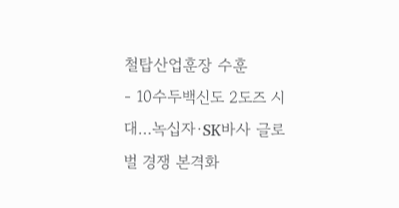철탑산업훈장 수훈
- 10수두백신도 2도즈 시대…녹십자·SK바사 글로벌 경쟁 본격화